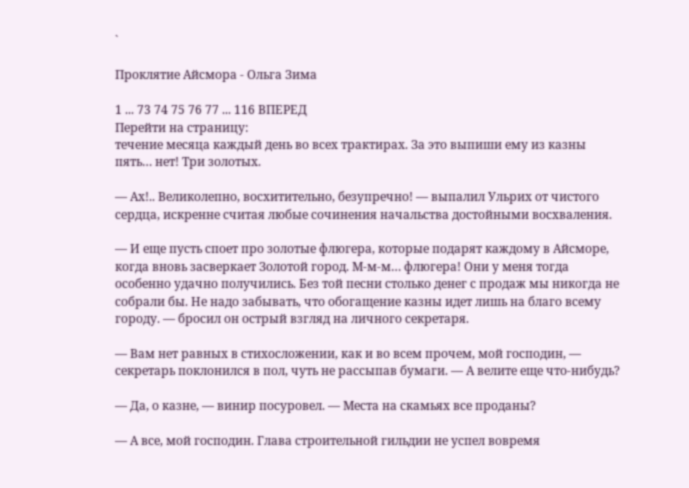`

Проклятие Айсмора - Ольга Зима

1 ... 73 74 75 76 77 ... 116 ВПЕРЕД
Перейти на страницу:
течение месяца каждый день во всех трактирах. За это выпиши ему из казны пять… нет! Три золотых.

— Ах!.. Великолепно, восхитительно, безупречно! — выпалил Ульрих от чистого сердца, искренне считая любые сочинения начальства достойными восхваления.

— И еще пусть споет про золотые флюгера, которые подарят каждому в Айсморе, когда вновь засверкает Золотой город. М-м-м… флюгера! Они у меня тогда особенно удачно получились. Без той песни столько денег с продаж мы никогда не собрали бы. Не надо забывать, что обогащение казны идет лишь на благо всему городу. — бросил он острый взгляд на личного секретаря.

— Вам нет равных в стихосложении, как и во всем прочем, мой господин, — секретарь поклонился в пол, чуть не рассыпав бумаги. — А велите еще что-нибудь?

— Да, о казне, — винир посуровел. — Места на скамьях все проданы?

— А все, мой господин. Глава строительной гильдии не успел вовремя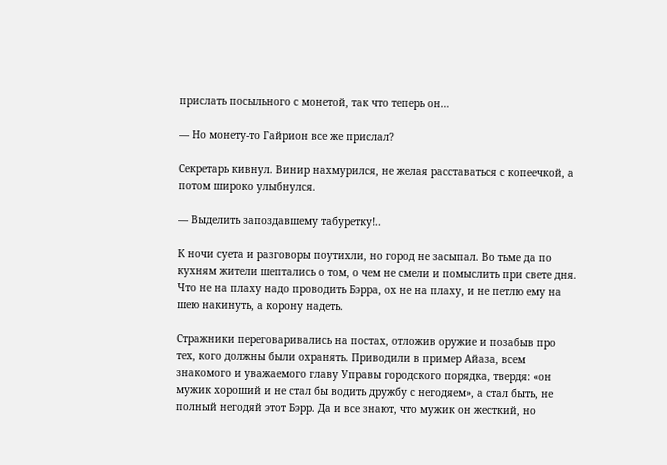прислать посыльного с монетой, так что теперь он…

— Но монету-то Гайрион все же прислал?

Секретарь кивнул. Винир нахмурился, не желая расставаться с копеечкой, а потом широко улыбнулся.

— Выделить запоздавшему табуретку!..

К ночи суета и разговоры поутихли, но город не засыпал. Во тьме да по кухням жители шептались о том, о чем не смели и помыслить при свете дня. Что не на плаху надо проводить Бэрра, ох не на плаху, и не петлю ему на шею накинуть, а корону надеть.

Стражники переговаривались на постах, отложив оружие и позабыв про тех, кого должны были охранять. Приводили в пример Айаза, всем знакомого и уважаемого главу Управы городского порядка, твердя: «он мужик хороший и не стал бы водить дружбу с негодяем», а стал быть, не полный негодяй этот Бэрр. Да и все знают, что мужик он жесткий, но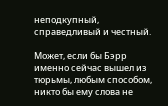неподкупный, справедливый и честный.

Может, если бы Бэрр именно сейчас вышел из тюрьмы, любым способом, никто бы ему слова не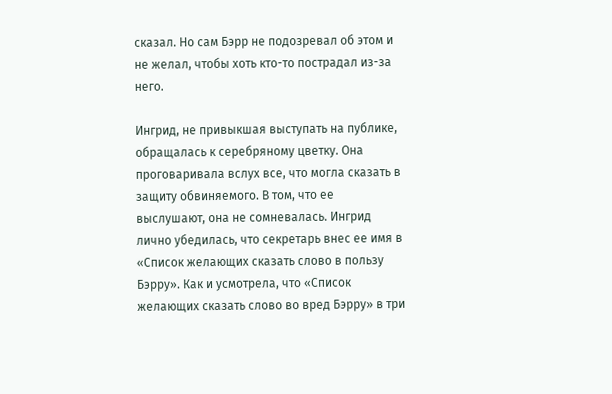сказал. Но сам Бэрр не подозревал об этом и не желал, чтобы хоть кто-то пострадал из-за него.

Ингрид, не привыкшая выступать на публике, обращалась к серебряному цветку. Она проговаривала вслух все, что могла сказать в защиту обвиняемого. В том, что ее выслушают, она не сомневалась. Ингрид лично убедилась, что секретарь внес ее имя в «Список желающих сказать слово в пользу Бэрру». Как и усмотрела, что «Список желающих сказать слово во вред Бэрру» в три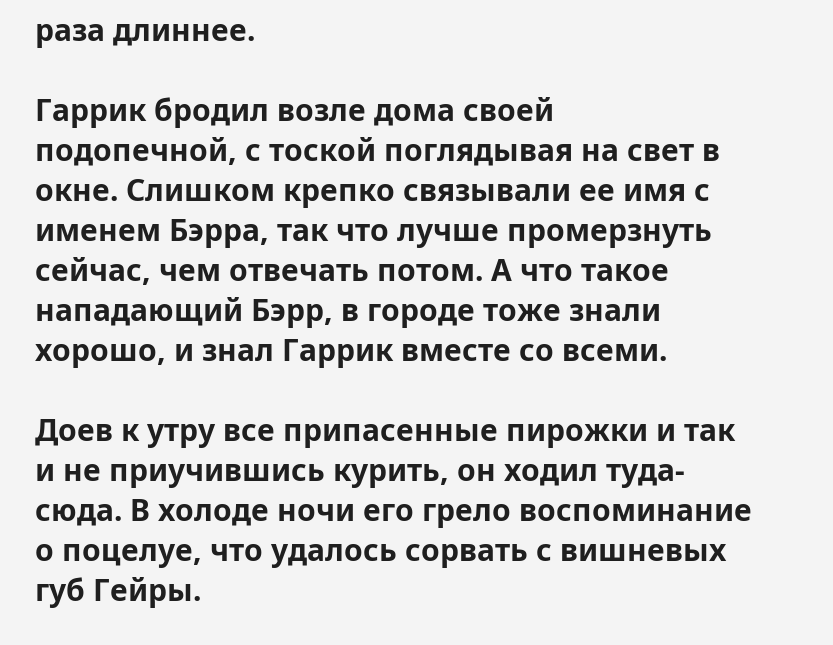раза длиннее.

Гаррик бродил возле дома своей подопечной, с тоской поглядывая на свет в окне. Слишком крепко связывали ее имя с именем Бэрра, так что лучше промерзнуть сейчас, чем отвечать потом. А что такое нападающий Бэрр, в городе тоже знали хорошо, и знал Гаррик вместе со всеми.

Доев к утру все припасенные пирожки и так и не приучившись курить, он ходил туда-сюда. В холоде ночи его грело воспоминание о поцелуе, что удалось сорвать с вишневых губ Гейры.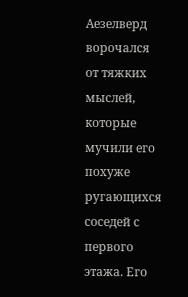Аезелверд ворочался от тяжких мыслей, которые мучили его похуже ругающихся соседей с первого этажа. Его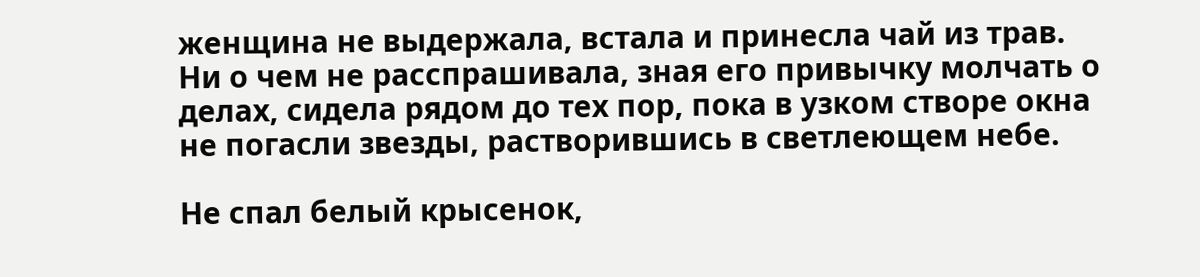женщина не выдержала, встала и принесла чай из трав. Ни о чем не расспрашивала, зная его привычку молчать о делах, сидела рядом до тех пор, пока в узком створе окна не погасли звезды, растворившись в светлеющем небе.

Не спал белый крысенок,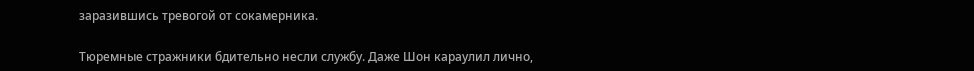заразившись тревогой от сокамерника.

Тюремные стражники бдительно несли службу. Даже Шон караулил лично,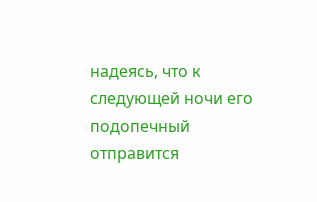надеясь, что к следующей ночи его подопечный отправится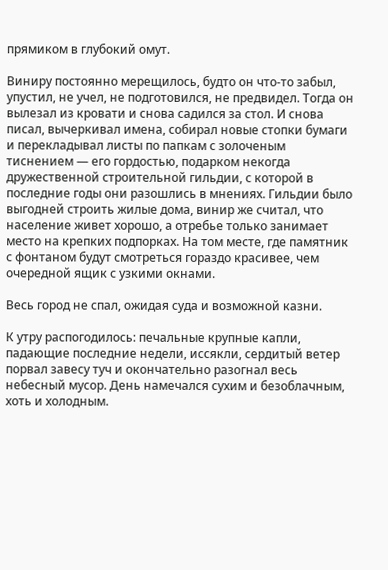прямиком в глубокий омут.

Виниру постоянно мерещилось, будто он что-то забыл, упустил, не учел, не подготовился, не предвидел. Тогда он вылезал из кровати и снова садился за стол. И снова писал, вычеркивал имена, собирал новые стопки бумаги и перекладывал листы по папкам с золоченым тиснением — его гордостью, подарком некогда дружественной строительной гильдии, с которой в последние годы они разошлись в мнениях. Гильдии было выгодней строить жилые дома, винир же считал, что население живет хорошо, а отребье только занимает место на крепких подпорках. На том месте, где памятник с фонтаном будут смотреться гораздо красивее, чем очередной ящик с узкими окнами.

Весь город не спал, ожидая суда и возможной казни.

К утру распогодилось: печальные крупные капли, падающие последние недели, иссякли, сердитый ветер порвал завесу туч и окончательно разогнал весь небесный мусор. День намечался сухим и безоблачным, хоть и холодным.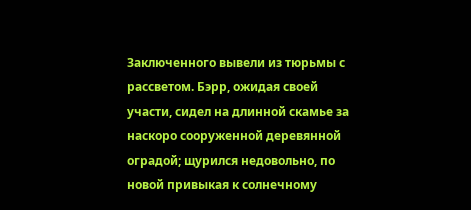Заключенного вывели из тюрьмы с рассветом. Бэрр, ожидая своей участи, сидел на длинной скамье за наскоро сооруженной деревянной оградой; щурился недовольно, по новой привыкая к солнечному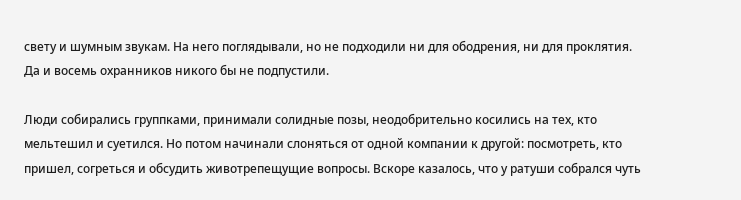свету и шумным звукам. На него поглядывали, но не подходили ни для ободрения, ни для проклятия. Да и восемь охранников никого бы не подпустили.

Люди собирались группками, принимали солидные позы, неодобрительно косились на тех, кто мельтешил и суетился. Но потом начинали слоняться от одной компании к другой: посмотреть, кто пришел, согреться и обсудить животрепещущие вопросы. Вскоре казалось, что у ратуши собрался чуть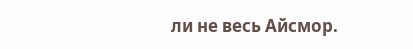ли не весь Айсмор.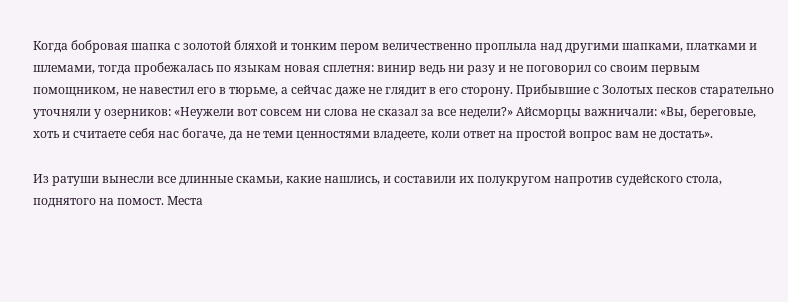Когда бобровая шапка с золотой бляхой и тонким пером величественно проплыла над другими шапками, платками и шлемами, тогда пробежалась по языкам новая сплетня: винир ведь ни разу и не поговорил со своим первым помощником, не навестил его в тюрьме, а сейчас даже не глядит в его сторону. Прибывшие с Золотых песков старательно уточняли у озерников: «Неужели вот совсем ни слова не сказал за все недели?» Айсморцы важничали: «Вы, береговые, хоть и считаете себя нас богаче, да не теми ценностями владеете, коли ответ на простой вопрос вам не достать».

Из ратуши вынесли все длинные скамьи, какие нашлись, и составили их полукругом напротив судейского стола, поднятого на помост. Места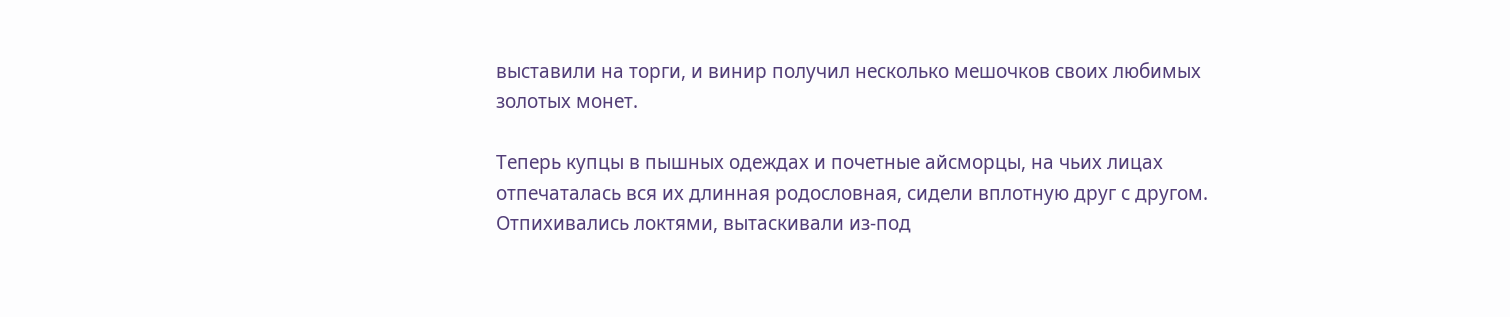выставили на торги, и винир получил несколько мешочков своих любимых золотых монет.

Теперь купцы в пышных одеждах и почетные айсморцы, на чьих лицах отпечаталась вся их длинная родословная, сидели вплотную друг с другом. Отпихивались локтями, вытаскивали из-под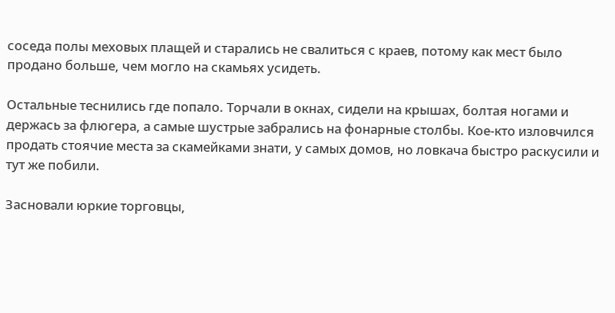соседа полы меховых плащей и старались не свалиться с краев, потому как мест было продано больше, чем могло на скамьях усидеть.

Остальные теснились где попало. Торчали в окнах, сидели на крышах, болтая ногами и держась за флюгера, а самые шустрые забрались на фонарные столбы. Кое-кто изловчился продать стоячие места за скамейками знати, у самых домов, но ловкача быстро раскусили и тут же побили.

Засновали юркие торговцы,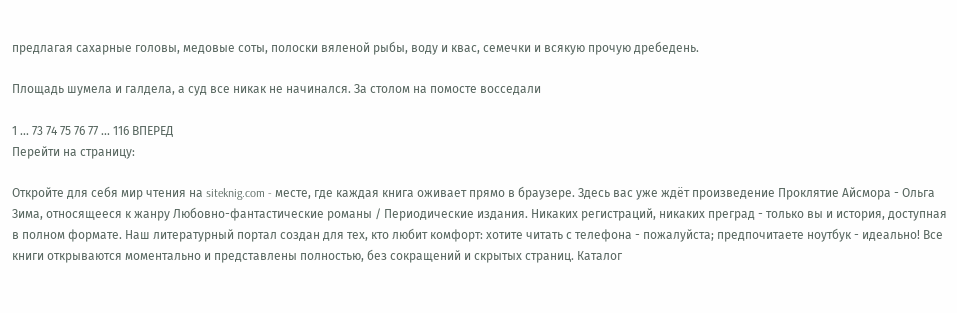предлагая сахарные головы, медовые соты, полоски вяленой рыбы, воду и квас, семечки и всякую прочую дребедень.

Площадь шумела и галдела, а суд все никак не начинался. За столом на помосте восседали

1 ... 73 74 75 76 77 ... 116 ВПЕРЕД
Перейти на страницу:

Откройте для себя мир чтения на siteknig.com - месте, где каждая книга оживает прямо в браузере. Здесь вас уже ждёт произведение Проклятие Айсмора - Ольга Зима, относящееся к жанру Любовно-фантастические романы / Периодические издания. Никаких регистраций, никаких преград - только вы и история, доступная в полном формате. Наш литературный портал создан для тех, кто любит комфорт: хотите читать с телефона - пожалуйста; предпочитаете ноутбук - идеально! Все книги открываются моментально и представлены полностью, без сокращений и скрытых страниц. Каталог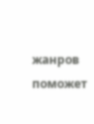жанров поможет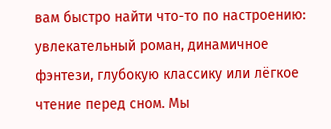вам быстро найти что-то по настроению: увлекательный роман, динамичное фэнтези, глубокую классику или лёгкое чтение перед сном. Мы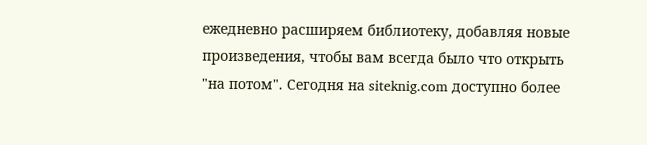ежедневно расширяем библиотеку, добавляя новые произведения, чтобы вам всегда было что открыть "на потом". Сегодня на siteknig.com доступно более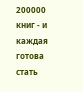200000 книг - и каждая готова стать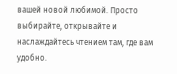вашей новой любимой. Просто выбирайте, открывайте и наслаждайтесь чтением там, где вам удобно.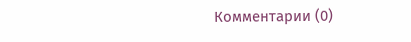Комментарии (0)